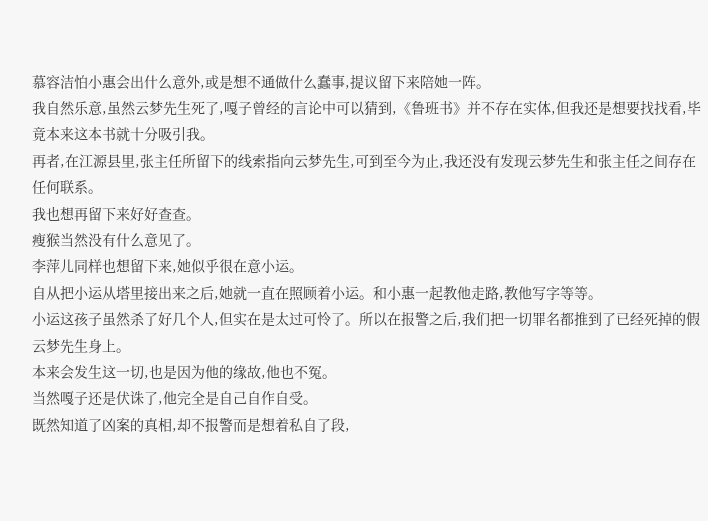慕容洁怕小惠会出什么意外,或是想不通做什么蠢事,提议留下来陪她一阵。
我自然乐意,虽然云梦先生死了,嘎子曾经的言论中可以猜到,《鲁班书》并不存在实体,但我还是想要找找看,毕竟本来这本书就十分吸引我。
再者,在江源县里,张主任所留下的线索指向云梦先生,可到至今为止,我还没有发现云梦先生和张主任之间存在任何联系。
我也想再留下来好好查查。
瘦猴当然没有什么意见了。
李萍儿同样也想留下来,她似乎很在意小运。
自从把小运从塔里接出来之后,她就一直在照顾着小运。和小惠一起教他走路,教他写字等等。
小运这孩子虽然杀了好几个人,但实在是太过可怜了。所以在报警之后,我们把一切罪名都推到了已经死掉的假云梦先生身上。
本来会发生这一切,也是因为他的缘故,他也不冤。
当然嘎子还是伏诛了,他完全是自己自作自受。
既然知道了凶案的真相,却不报警而是想着私自了段,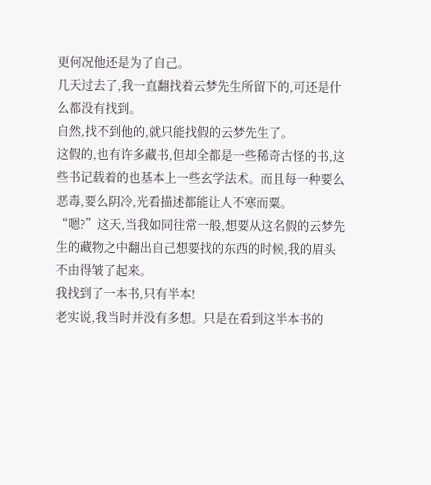更何况他还是为了自己。
几天过去了,我一直翻找着云梦先生所留下的,可还是什么都没有找到。
自然,找不到他的,就只能找假的云梦先生了。
这假的,也有许多藏书,但却全都是一些稀奇古怪的书,这些书记载着的也基本上一些玄学法术。而且每一种要么恶毒,要么阴冷,光看描述都能让人不寒而粟。
“嗯?”这天,当我如同往常一般,想要从这名假的云梦先生的藏物之中翻出自己想要找的东西的时候,我的眉头不由得皱了起来。
我找到了一本书,只有半本!
老实说,我当时并没有多想。只是在看到这半本书的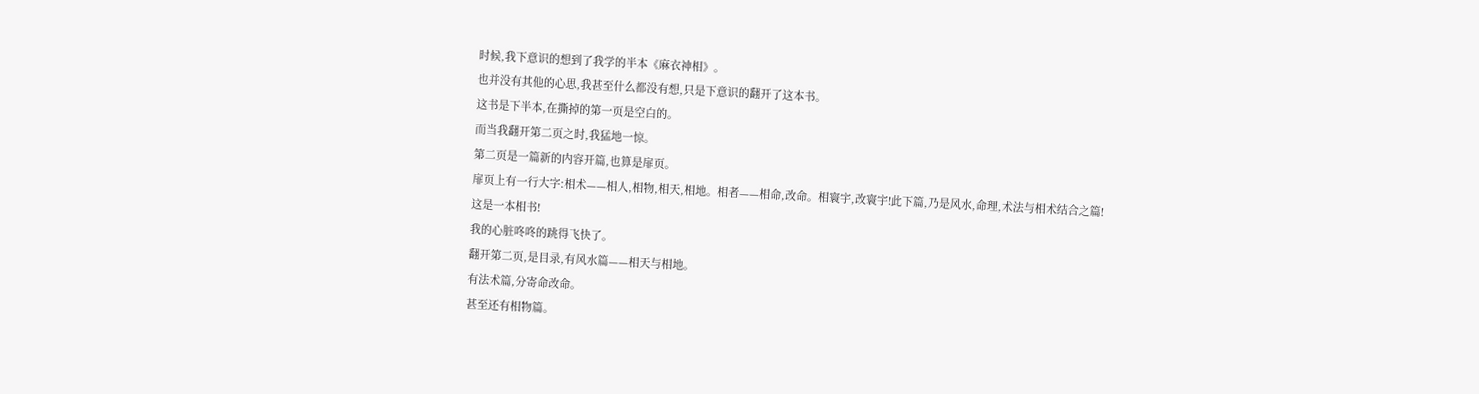时候,我下意识的想到了我学的半本《麻衣神相》。
也并没有其他的心思,我甚至什么都没有想,只是下意识的翻开了这本书。
这书是下半本,在撕掉的第一页是空白的。
而当我翻开第二页之时,我猛地一惊。
第二页是一篇新的内容开篇,也算是扉页。
扉页上有一行大字:相术——相人,相物,相天,相地。相者——相命,改命。相寰宇,改寰宇!此下篇,乃是风水,命理,术法与相术结合之篇!
这是一本相书!
我的心脏咚咚的跳得飞快了。
翻开第二页,是目录,有风水篇——相天与相地。
有法术篇,分寄命改命。
甚至还有相物篇。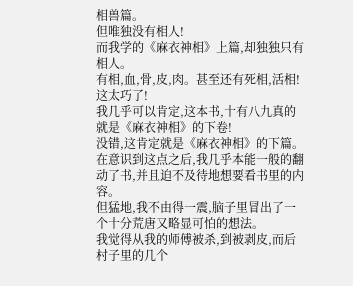相兽篇。
但唯独没有相人!
而我学的《麻衣神相》上篇,却独独只有相人。
有相,血,骨,皮,肉。甚至还有死相,活相!
这太巧了!
我几乎可以肯定,这本书,十有八九真的就是《麻衣神相》的下卷!
没错,这肯定就是《麻衣神相》的下篇。
在意识到这点之后,我几乎本能一般的翻动了书,并且迫不及待地想要看书里的内容。
但猛地,我不由得一震,脑子里冒出了一个十分荒唐又略显可怕的想法。
我觉得从我的师傅被杀,到被剥皮,而后村子里的几个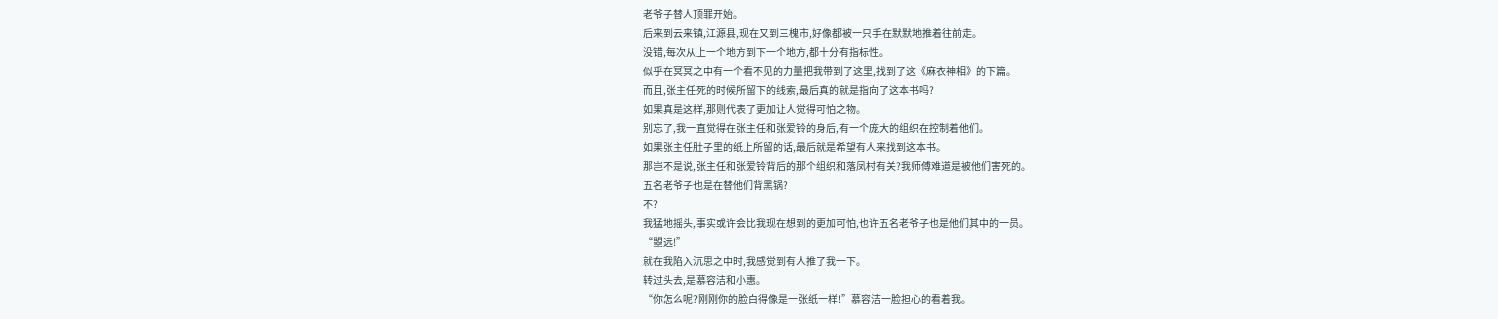老爷子替人顶罪开始。
后来到云来镇,江源县,现在又到三槐市,好像都被一只手在默默地推着往前走。
没错,每次从上一个地方到下一个地方,都十分有指标性。
似乎在冥冥之中有一个看不见的力量把我带到了这里,找到了这《麻衣神相》的下篇。
而且,张主任死的时候所留下的线索,最后真的就是指向了这本书吗?
如果真是这样,那则代表了更加让人觉得可怕之物。
别忘了,我一直觉得在张主任和张爱铃的身后,有一个庞大的组织在控制着他们。
如果张主任肚子里的纸上所留的话,最后就是希望有人来找到这本书。
那岂不是说,张主任和张爱铃背后的那个组织和落凤村有关?我师傅难道是被他们害死的。
五名老爷子也是在替他们背黑锅?
不?
我猛地摇头,事实或许会比我现在想到的更加可怕,也许五名老爷子也是他们其中的一员。
“曌远!”
就在我陷入沉思之中时,我感觉到有人推了我一下。
转过头去,是慕容洁和小惠。
“你怎么呢?刚刚你的脸白得像是一张纸一样!”慕容洁一脸担心的看着我。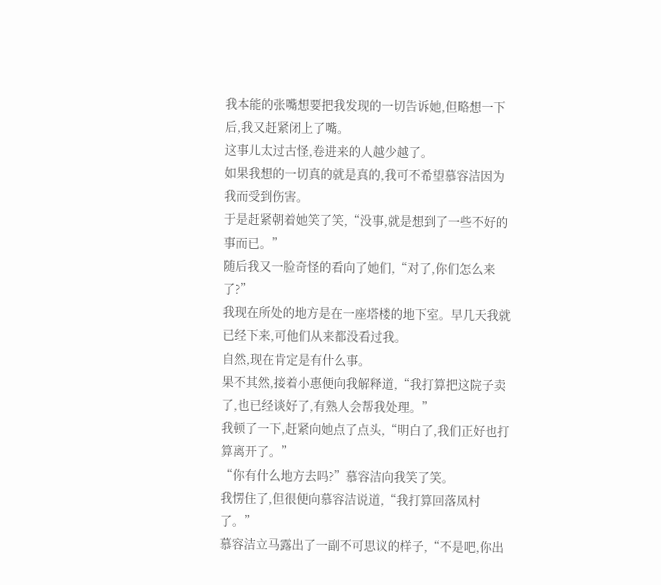我本能的张嘴想要把我发现的一切告诉她,但略想一下后,我又赶紧闭上了嘴。
这事儿太过古怪,卷进来的人越少越了。
如果我想的一切真的就是真的,我可不希望慕容洁因为我而受到伤害。
于是赶紧朝着她笑了笑,“没事,就是想到了一些不好的事而已。”
随后我又一脸奇怪的看向了她们,“对了,你们怎么来了?”
我现在所处的地方是在一座塔楼的地下室。早几天我就已经下来,可他们从来都没看过我。
自然,现在肯定是有什么事。
果不其然,接着小惠便向我解释道,“我打算把这院子卖了,也已经谈好了,有熟人会帮我处理。”
我顿了一下,赶紧向她点了点头,“明白了,我们正好也打算离开了。”
“你有什么地方去吗?”慕容洁向我笑了笑。
我愣住了,但很便向慕容洁说道,“我打算回落凤村了。”
慕容洁立马露出了一副不可思议的样子,“不是吧,你出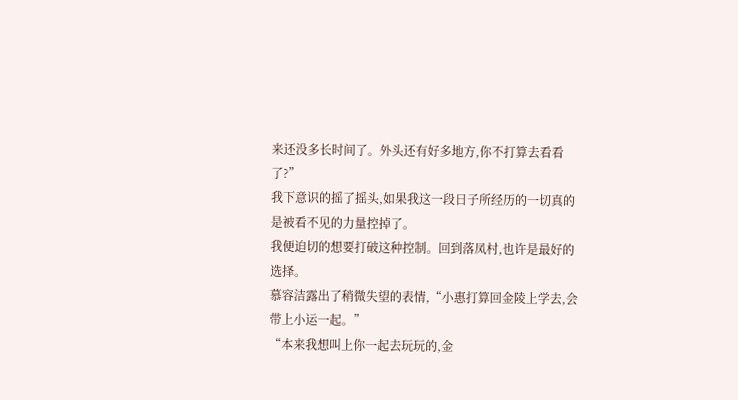来还没多长时间了。外头还有好多地方,你不打算去看看了?”
我下意识的摇了摇头,如果我这一段日子所经历的一切真的是被看不见的力量控掉了。
我便迫切的想要打破这种控制。回到落凤村,也许是最好的选择。
慕容洁露出了稍微失望的表情,“小惠打算回金陵上学去,会带上小运一起。”
“本来我想叫上你一起去玩玩的,金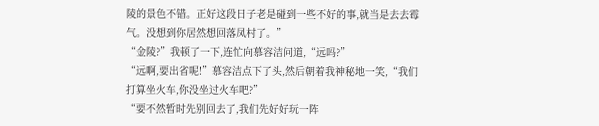陵的景色不错。正好这段日子老是碰到一些不好的事,就当是去去霉气。没想到你居然想回落凤村了。”
“金陵?”我顿了一下,连忙向慕容洁问道,“远吗?”
“远啊,要出省呢!”慕容洁点下了头,然后朝着我神秘地一笑,“我们打算坐火车,你没坐过火车吧?”
“要不然暂时先别回去了,我们先好好玩一阵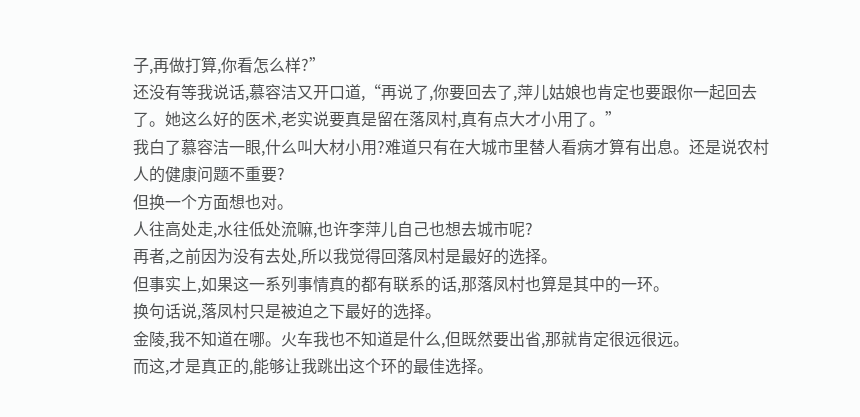子,再做打算,你看怎么样?”
还没有等我说话,慕容洁又开口道,“再说了,你要回去了,萍儿姑娘也肯定也要跟你一起回去了。她这么好的医术,老实说要真是留在落凤村,真有点大才小用了。”
我白了慕容洁一眼,什么叫大材小用?难道只有在大城市里替人看病才算有出息。还是说农村人的健康问题不重要?
但换一个方面想也对。
人往高处走,水往低处流嘛,也许李萍儿自己也想去城市呢?
再者,之前因为没有去处,所以我觉得回落凤村是最好的选择。
但事实上,如果这一系列事情真的都有联系的话,那落凤村也算是其中的一环。
换句话说,落凤村只是被迫之下最好的选择。
金陵,我不知道在哪。火车我也不知道是什么,但既然要出省,那就肯定很远很远。
而这,才是真正的,能够让我跳出这个环的最佳选择。